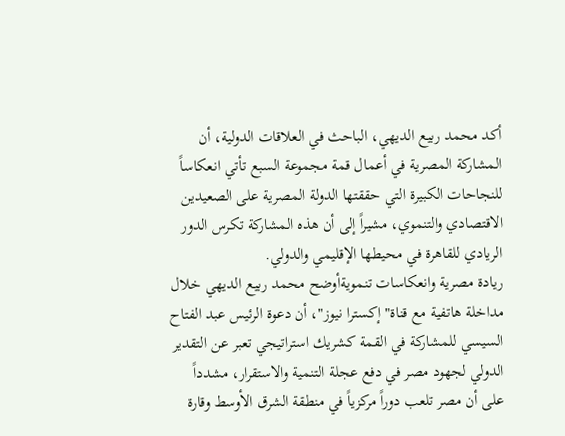أكد محمد ربيع الديهي، الباحث في العلاقات الدولية، أن المشاركة المصرية في أعمال قمة مجموعة السبع تأتي انعكاساً للنجاحات الكبيرة التي حققتها الدولة المصرية على الصعيدين الاقتصادي والتنموي، مشيراً إلى أن هذه المشاركة تكرس الدور الريادي للقاهرة في محيطها الإقليمي والدولي.
ريادة مصرية وانعكاسات تنمويةأوضح محمد ربيع الديهي خلال مداخلة هاتفية مع قناة" إكسترا نيوز"، أن دعوة الرئيس عبد الفتاح السيسي للمشاركة في القمة كشريك استراتيجي تعبر عن التقدير الدولي لجهود مصر في دفع عجلة التنمية والاستقرار، مشدداً على أن مصر تلعب دوراً مركزياً في منطقة الشرق الأوسط وقارة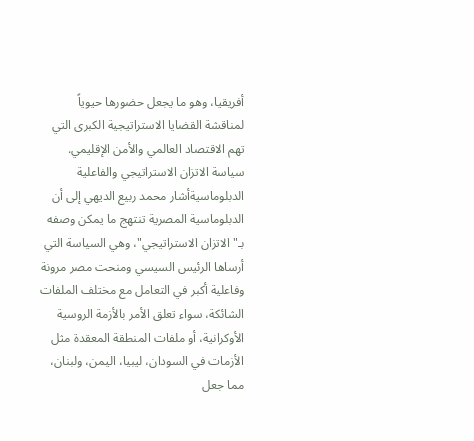أفريقيا، وهو ما يجعل حضورها حيوياً لمناقشة القضايا الاستراتيجية الكبرى التي تهم الاقتصاد العالمي والأمن الإقليمي.
سياسة الاتزان الاستراتيجي والفاعلية الدبلوماسيةأشار محمد ربيع الديهي إلى أن الدبلوماسية المصرية تنتهج ما يمكن وصفه بـ" الاتزان الاستراتيجي"، وهي السياسة التي أرساها الرئيس السيسي ومنحت مصر مرونة وفاعلية أكبر في التعامل مع مختلف الملفات الشائكة، سواء تعلق الأمر بالأزمة الروسية الأوكرانية، أو ملفات المنطقة المعقدة مثل الأزمات في السودان، ليبيا، اليمن، ولبنان، مما جعل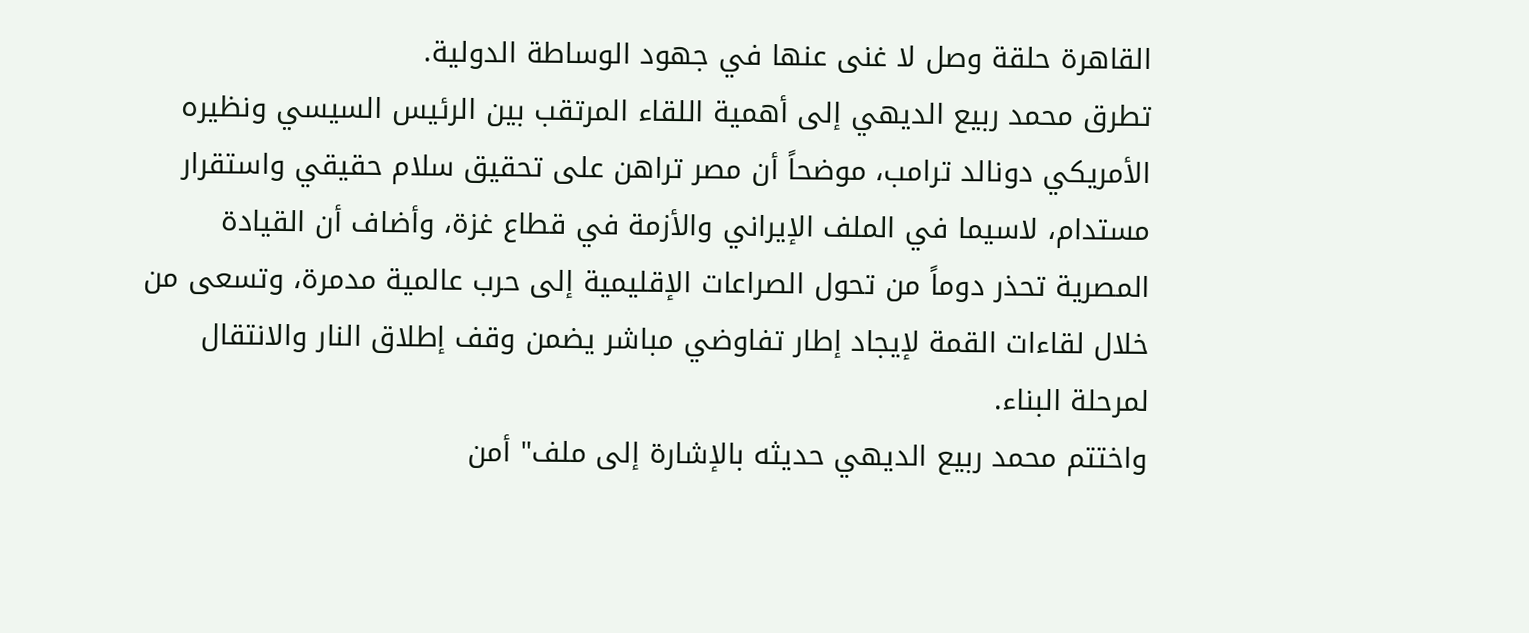القاهرة حلقة وصل لا غنى عنها في جهود الوساطة الدولية.
تطرق محمد ربيع الديهي إلى أهمية اللقاء المرتقب بين الرئيس السيسي ونظيره الأمريكي دونالد ترامب، موضحاً أن مصر تراهن على تحقيق سلام حقيقي واستقرار مستدام، لاسيما في الملف الإيراني والأزمة في قطاع غزة، وأضاف أن القيادة المصرية تحذر دوماً من تحول الصراعات الإقليمية إلى حرب عالمية مدمرة، وتسعى من خلال لقاءات القمة لإيجاد إطار تفاوضي مباشر يضمن وقف إطلاق النار والانتقال لمرحلة البناء.
واختتم محمد ربيع الديهي حديثه بالإشارة إلى ملف" أمن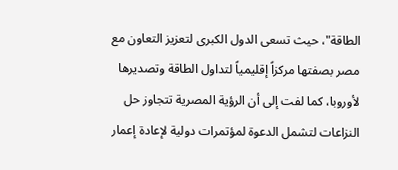الطاقة"، حيث تسعى الدول الكبرى لتعزيز التعاون مع مصر بصفتها مركزاً إقليمياً لتداول الطاقة وتصديرها لأوروبا، كما لفت إلى أن الرؤية المصرية تتجاوز حل النزاعات لتشمل الدعوة لمؤتمرات دولية لإعادة إعمار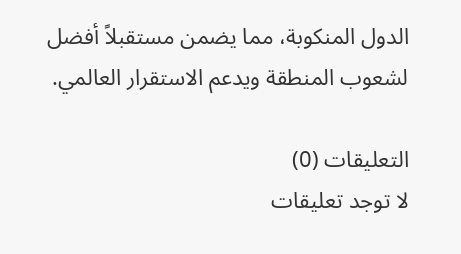الدول المنكوبة، مما يضمن مستقبلاً أفضل لشعوب المنطقة ويدعم الاستقرار العالمي.

التعليقات (0)
لا توجد تعليقات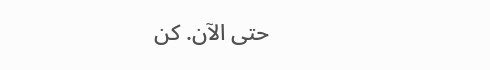حتى الآن. كن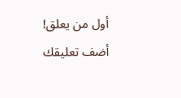أول من يعلق!
أضف تعليقك